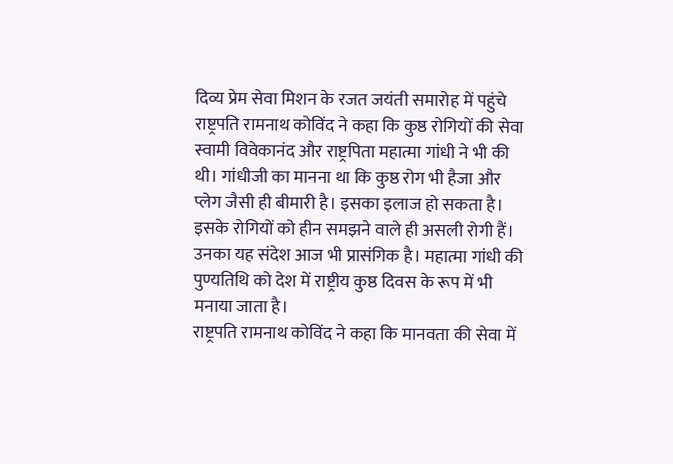दिव्य प्रेम सेवा मिशन के रजत जयंती समारोह में पहुंचे राष्ट्रपति रामनाथ कोविंद ने कहा कि कुष्ठ रोगियों की सेवा स्वामी विवेकानंद और राष्ट्रपिता महात्मा गांधी ने भी की थी। गांधीजी का मानना था कि कुष्ठ रोग भी हैजा और प्लेग जैसी ही बीमारी है। इसका इलाज हो सकता है। इसके रोगियों को हीन समझने वाले ही असली रोगी हैं। उनका यह संदेश आज भी प्रासंगिक है। महात्मा गांधी की पुण्यतिथि को देश में राष्ट्रीय कुष्ठ दिवस के रूप में भी मनाया जाता है।
राष्ट्रपति रामनाथ कोविंद ने कहा कि मानवता की सेवा में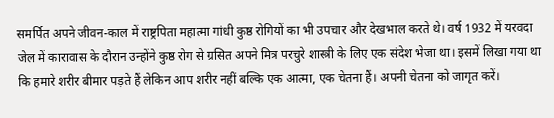समर्पित अपने जीवन-काल में राष्ट्रपिता महात्मा गांधी कुष्ठ रोगियों का भी उपचार और देखभाल करते थे। वर्ष 1932 में यरवदा जेल में कारावास के दौरान उन्होंने कुष्ठ रोग से ग्रसित अपने मित्र परचुरे शास्त्री के लिए एक संदेश भेजा था। इसमें लिखा गया था कि हमारे शरीर बीमार पड़ते हैं लेकिन आप शरीर नहीं बल्कि एक आत्मा, एक चेतना हैं। अपनी चेतना को जागृत करें।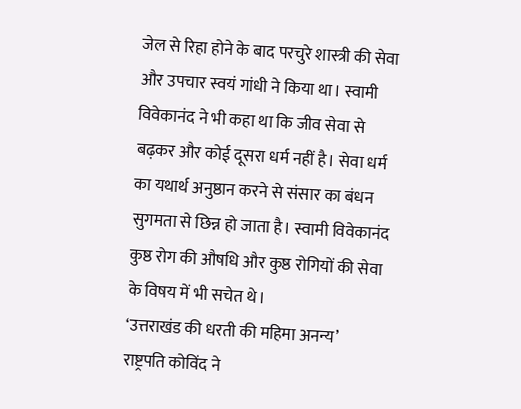जेल से रिहा होने के बाद परचुरे शास्त्री की सेवा और उपचार स्वयं गांधी ने किया था। स्वामी विवेकानंद ने भी कहा था कि जीव सेवा से बढ़कर और कोई दूसरा धर्म नहीं है। सेवा धर्म का यथार्थ अनुष्ठान करने से संसार का बंधन सुगमता से छिन्न हो जाता है। स्वामी विवेकानंद कुष्ठ रोग की औषधि और कुष्ठ रोगियों की सेवा के विषय में भी सचेत थे।
‘उत्तराखंड की धरती की महिमा अनन्य’
राष्ट्रपति कोविंद ने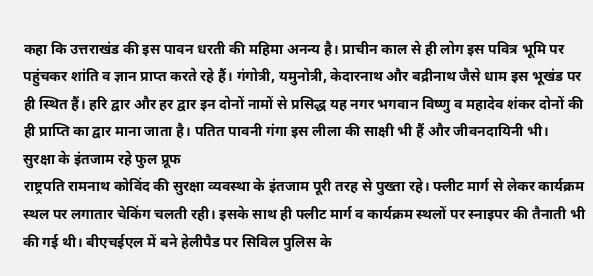कहा कि उत्तराखंड की इस पावन धरती की महिमा अनन्य है। प्राचीन काल से ही लोग इस पवित्र भूमि पर पहुंचकर शांति व ज्ञान प्राप्त करते रहे हैं। गंगोत्री, यमुनोत्री, केदारनाथ और बद्रीनाथ जैसे धाम इस भूखंड पर ही स्थित हैं। हरि द्वार और हर द्वार इन दोनों नामों से प्रसिद्ध यह नगर भगवान विष्णु व महादेव शंकर दोनों की ही प्राप्ति का द्वार माना जाता है। पतित पावनी गंगा इस लीला की साक्षी भी हैं और जीवनदायिनी भी।
सुरक्षा के इंतजाम रहे फुल प्रूफ
राष्ट्रपति रामनाथ कोविंद की सुरक्षा व्यवस्था के इंतजाम पूरी तरह से पुख्ता रहे। फ्लीट मार्ग से लेकर कार्यक्रम स्थल पर लगातार चेकिंग चलती रही। इसके साथ ही फ्लीट मार्ग व कार्यक्रम स्थलों पर स्नाइपर की तैनाती भी की गई थी। बीएचईएल में बने हेलीपैड पर सिविल पुलिस के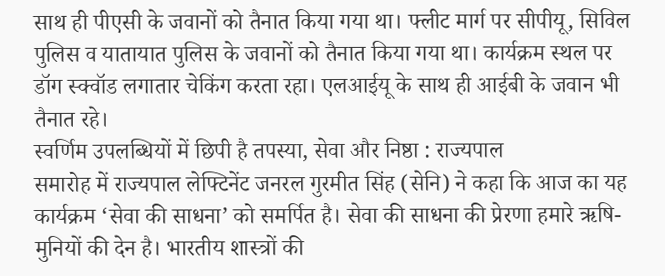साथ ही पीएसी के जवानों को तैनात किया गया था। फ्लीट मार्ग पर सीपीयू, सिविल पुलिस व यातायात पुलिस के जवानों को तैनात किया गया था। कार्यक्रम स्थल पर डॉग स्क्वॉड लगातार चेकिंग करता रहा। एलआईयू के साथ ही आईबी के जवान भी तैनात रहे।
स्वर्णिम उपलब्धियों में छिपी है तपस्या, सेवा और निष्ठा : राज्यपाल
समारोह में राज्यपाल लेफ्टिनेंट जनरल गुरमीत सिंह (सेनि) ने कहा कि आज का यह कार्यक्रम ‘सेवा की साधना’ को समर्पित है। सेवा की साधना की प्रेरणा हमारे ऋषि-मुनियों की देन है। भारतीय शास्त्रों की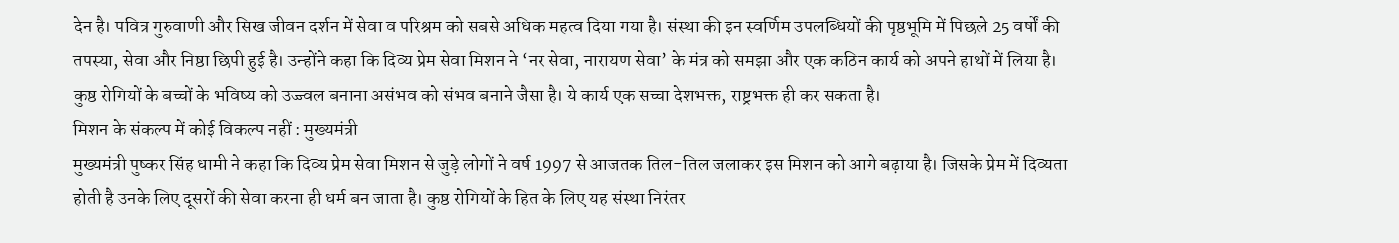देन है। पवित्र गुरुवाणी और सिख जीवन दर्शन में सेवा व परिश्रम को सबसे अधिक महत्व दिया गया है। संस्था की इन स्वर्णिम उपलब्धियों की पृष्ठभूमि में पिछले 25 वर्षों की तपस्या, सेवा और निष्ठा छिपी हुई है। उन्होंने कहा कि दिव्य प्रेम सेवा मिशन ने ‘नर सेवा, नारायण सेवा’ के मंत्र को समझा और एक कठिन कार्य को अपने हाथों में लिया है। कुष्ठ रोगियों के बच्चों के भविष्य को उज्ज्वल बनाना असंभव को संभव बनाने जैसा है। ये कार्य एक सच्चा देशभक्त, राष्ट्रभक्त ही कर सकता है।
मिशन के संकल्प में कोई विकल्प नहीं : मुख्यमंत्री
मुख्यमंत्री पुष्कर सिंह धामी ने कहा कि दिव्य प्रेम सेवा मिशन से जुड़े लोगों ने वर्ष 1997 से आजतक तिल-तिल जलाकर इस मिशन को आगे बढ़ाया है। जिसके प्रेम में दिव्यता होती है उनके लिए दूसरों की सेवा करना ही धर्म बन जाता है। कुष्ठ रोगियों के हित के लिए यह संस्था निरंतर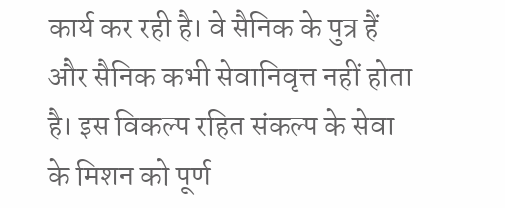कार्य कर रही है। वे सैनिक के पुत्र हैं और सैनिक कभी सेवानिवृत्त नहीं होता है। इस विकल्प रहित संकल्प के सेवा के मिशन को पूर्ण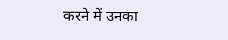करने में उनका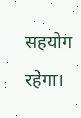सहयोग रहेगा।